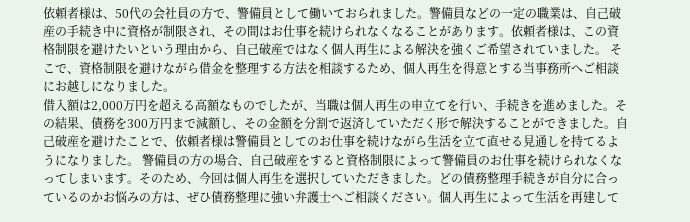依頼者様は、50代の会社員の方で、警備員として働いておられました。警備員などの一定の職業は、自己破産の手続き中に資格が制限され、その間はお仕事を続けられなくなることがあります。依頼者様は、この資格制限を避けたいという理由から、自己破産ではなく個人再生による解決を強くご希望されていました。 そこで、資格制限を避けながら借金を整理する方法を相談するため、個人再生を得意とする当事務所へご相談にお越しになりました。
借入額は2,000万円を超える高額なものでしたが、当職は個人再生の申立てを行い、手続きを進めました。その結果、債務を300万円まで減額し、その金額を分割で返済していただく形で解決することができました。自己破産を避けたことで、依頼者様は警備員としてのお仕事を続けながら生活を立て直せる見通しを持てるようになりました。 警備員の方の場合、自己破産をすると資格制限によって警備員のお仕事を続けられなくなってしまいます。そのため、今回は個人再生を選択していただきました。どの債務整理手続きが自分に合っているのかお悩みの方は、ぜひ債務整理に強い弁護士へご相談ください。個人再生によって生活を再建して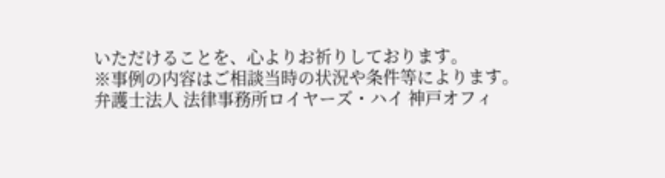いただけることを、心よりお祈りしております。
※事例の内容はご相談当時の状況や条件等によります。
弁護士法人 法律事務所ロイヤーズ・ハイ 神戸オフィ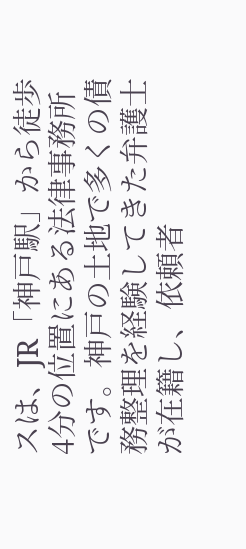スは、JR「神戸駅」から徒歩4分の位置にある法律事務所です。神戸の土地で多くの債務整理を経験してきた弁護士が在籍し、依頼者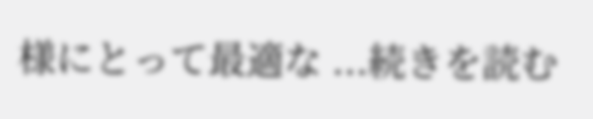様にとって最適な ...続きを読む